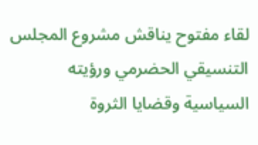لقاء مفتوح يناقش مشروع المجلس التنسيقي الحضرمي ورؤيته السياسية وقضايا الثروة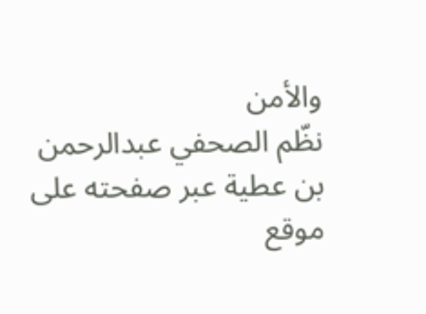والأمن
نظّم الصحفي عبدالرحمن بن عطية عبر صفحته على موقع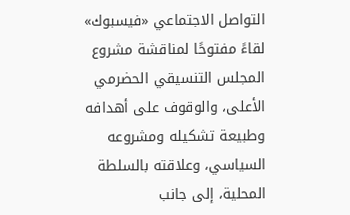التواصل الاجتماعي «فيسبوك» لقاءً مفتوحًا لمناقشة مشروع المجلس التنسيقي الحضرمي الأعلى، والوقوف على أهدافه وطبيعة تشكيله ومشروعه السياسي، وعلاقته بالسلطة المحلية، إلى جانب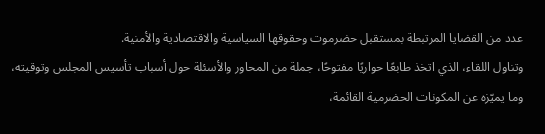عدد من القضايا المرتبطة بمستقبل حضرموت وحقوقها السياسية والاقتصادية والأمنية.
وتناول اللقاء، الذي اتخذ طابعًا حواريًا مفتوحًا، جملة من المحاور والأسئلة حول أسباب تأسيس المجلس وتوقيته، وما يميّزه عن المكونات الحضرمية القائمة،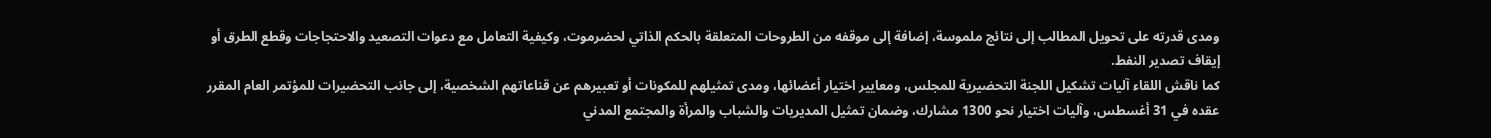ومدى قدرته على تحويل المطالب إلى نتائج ملموسة، إضافة إلى موقفه من الطروحات المتعلقة بالحكم الذاتي لحضرموت، وكيفية التعامل مع دعوات التصعيد والاحتجاجات وقطع الطرق أو إيقاف تصدير النفط.
كما ناقش اللقاء آليات تشكيل اللجنة التحضيرية للمجلس، ومعايير اختيار أعضائها، ومدى تمثيلهم للمكونات أو تعبيرهم عن قناعاتهم الشخصية، إلى جانب التحضيرات للمؤتمر العام المقرر عقده في 31 أغسطس، وآليات اختيار نحو 1300 مشارك، وضمان تمثيل المديريات والشباب والمرأة والمجتمع المدني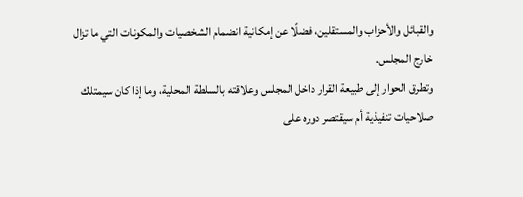والقبائل والأحزاب والمستقلين، فضلًا عن إمكانية انضمام الشخصيات والمكونات التي ما تزال خارج المجلس.
وتطرق الحوار إلى طبيعة القرار داخل المجلس وعلاقته بالسلطة المحلية، وما إذا كان سيمتلك صلاحيات تنفيذية أم سيقتصر دوره على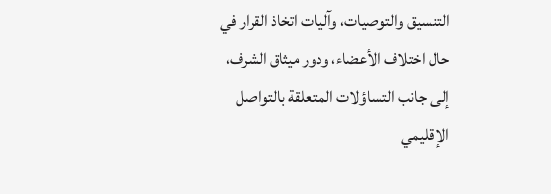التنسيق والتوصيات، وآليات اتخاذ القرار في حال اختلاف الأعضاء، ودور ميثاق الشرف، إلى جانب التساؤلات المتعلقة بالتواصل الإقليمي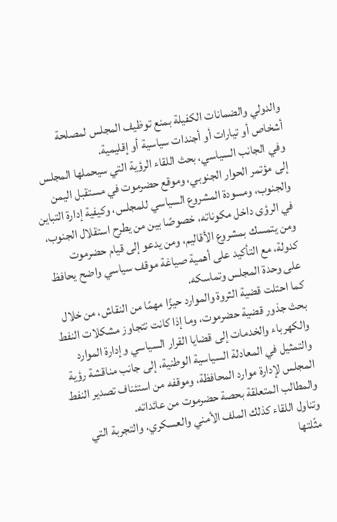والدولي والضمانات الكفيلة بمنع توظيف المجلس لمصلحة أشخاص أو تيارات أو أجندات سياسية أو إقليمية.
وفي الجانب السياسي، بحث اللقاء الرؤية التي سيحملها المجلس إلى مؤتمر الحوار الجنوبي، وموقع حضرموت في مستقبل اليمن والجنوب، ومسودة المشروع السياسي للمجلس، وكيفية إدارة التباين في الرؤى داخل مكوناته، خصوصًا بين من يطرح استقلال الجنوب، ومن يتمسك بمشروع الأقاليم، ومن يدعو إلى قيام حضرموت كدولة، مع التأكيد على أهمية صياغة موقف سياسي واضح يحافظ على وحدة المجلس وتماسكه.
كما احتلت قضية الثروة والموارد حيزًا مهمًا من النقاش، من خلال بحث جذور قضية حضرموت، وما إذا كانت تتجاوز مشكلات النفط والكهرباء والخدمات إلى قضايا القرار السياسي وإدارة الموارد والتمثيل في المعادلة السياسية الوطنية، إلى جانب مناقشة رؤية المجلس لإدارة موارد المحافظة، وموقفه من استئناف تصدير النفط والمطالب المتعلقة بحصة حضرموت من عائداته.
وتناول اللقاء كذلك الملف الأمني والعسكري، والتجربة التي مثّلتها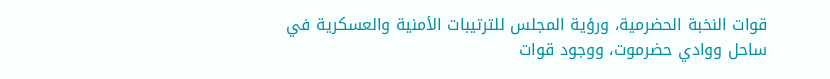قوات النخبة الحضرمية، ورؤية المجلس للترتيبات الأمنية والعسكرية في ساحل ووادي حضرموت، ووجود قوات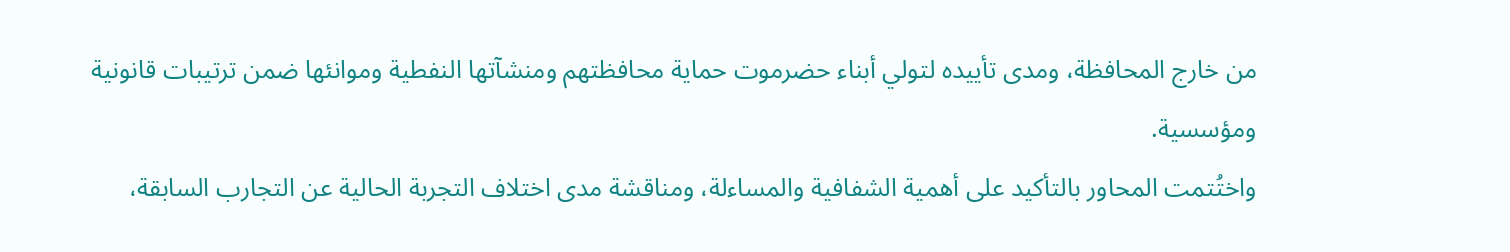من خارج المحافظة، ومدى تأييده لتولي أبناء حضرموت حماية محافظتهم ومنشآتها النفطية وموانئها ضمن ترتيبات قانونية ومؤسسية.
واختُتمت المحاور بالتأكيد على أهمية الشفافية والمساءلة، ومناقشة مدى اختلاف التجربة الحالية عن التجارب السابقة،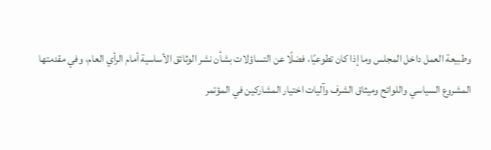وطبيعة العمل داخل المجلس وما إذا كان تطوعيًا، فضلًا عن التساؤلات بشأن نشر الوثائق الأساسية أمام الرأي العام، وفي مقدمتها المشروع السياسي واللوائح وميثاق الشرف وآليات اختيار المشاركين في المؤتمر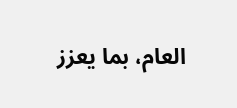العام، بما يعزز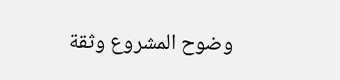وضوح المشروع وثقة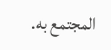المجتمع به.